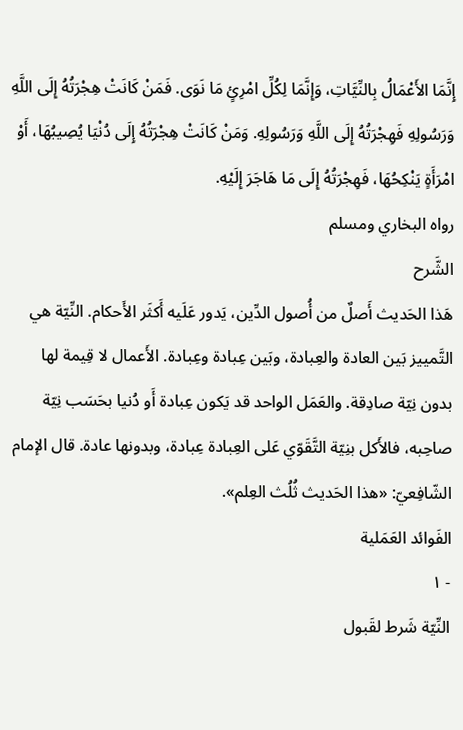إِنَّمَا الأَعْمَالُ بِالنِّيَّاتِ، وَإِنَّمَا لِكُلِّ امْرِئٍ مَا نَوَى. فَمَنْ كَانَتْ هِجْرَتُهُ إِلَى اللَّهِ وَرَسُولِهِ فَهِجْرَتُهُ إِلَى اللَّهِ وَرَسُولِهِ. وَمَنْ كَانَتْ هِجْرَتُهُ إِلَى دُنْيَا يُصِيبُهَا، أَوْ امْرَأَةٍ يَنْكِحُهَا، فَهِجْرَتُهُ إِلَى مَا هَاجَرَ إِلَيْهِ.
رواه البخاري ومسلم
الشَّرح
هَذا الحَديث أَصلٌ من أُصول الدِّين، يَدور عَلَيه أَكثَر الأَحكام. النِّيّة هي التَّمييز بَين العادة والعِبادة، وبَين عِبادة وعِبادة. الأَعمال لا قِيمة لها بدون نِيّة صادِقة. والعَمَل الواحد قد يَكون عِبادة أَو دُنيا بحَسَب نِيّة صاحِبه، فالأَكل بنِيّة التَّقَوّي عَلى العِبادة عِبادة، وبدونها عادة. قال الإمام الشّافِعيّ: «هذا الحَديث ثُلُث العِلم».
الفَوائد العَمَلية
- ١
النِّيّة شَرط لقَبول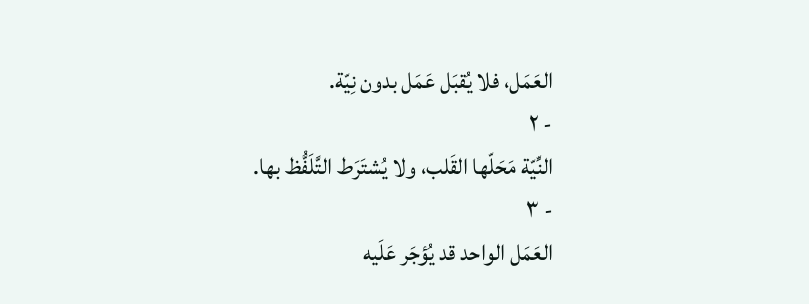العَمَل، فلا يُقبَل عَمَل بدون نِيّة.
- ٢
النِّيّة مَحَلّها القَلب، ولا يُشتَرَط التَّلَفُّظ بها.
- ٣
العَمَل الواحد قد يُؤجَر عَلَيه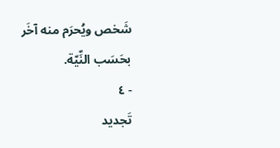شَخص ويُحرَم منه آخَر بحَسَب النِّيّة.
- ٤
تَجديد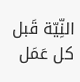النِّيّة قَبل كل عَمَل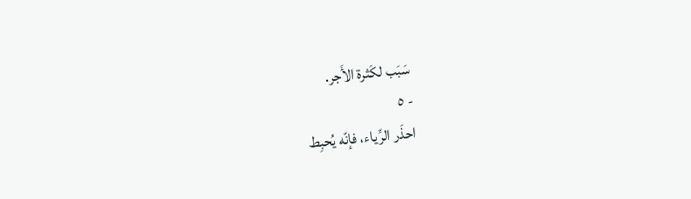سَبَب لكَثرة الأَجر.
- ٥
احذَر الرِّياء، فإنّه يُحبِط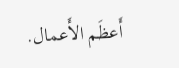أَعظَم الأَعمال.